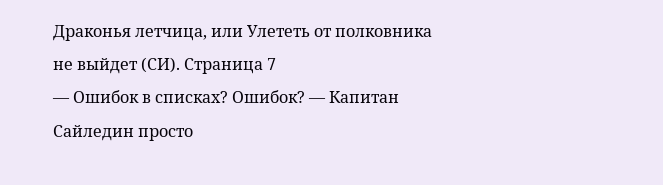Драконья летчица, или Улететь от полковника не выйдет (СИ). Страница 7
— Ошибок в списках? Ошибок? — Капитан Сайледин просто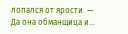лопался от ярости. — Да она обманщица и…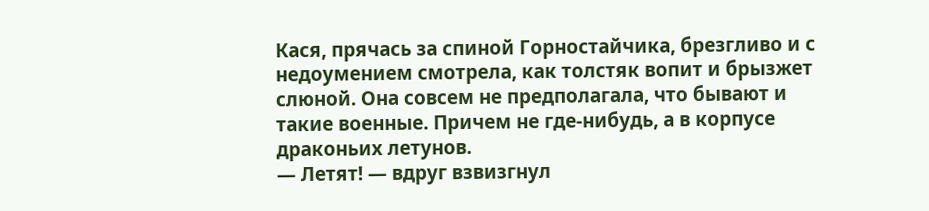Кася, прячась за спиной Горностайчика, брезгливо и с недоумением смотрела, как толстяк вопит и брызжет слюной. Она совсем не предполагала, что бывают и такие военные. Причем не где-нибудь, а в корпусе драконьих летунов.
— Летят! — вдруг взвизгнул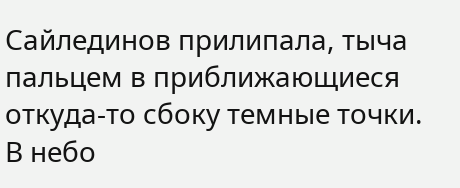Сайлединов прилипала, тыча пальцем в приближающиеся откуда-то сбоку темные точки.
В небо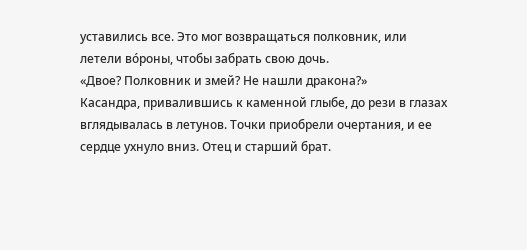уставились все. Это мог возвращаться полковник, или летели во́роны, чтобы забрать свою дочь.
«Двое? Полковник и змей? Не нашли дракона?»
Касандра, привалившись к каменной глыбе, до рези в глазах вглядывалась в летунов. Точки приобрели очертания, и ее сердце ухнуло вниз. Отец и старший брат.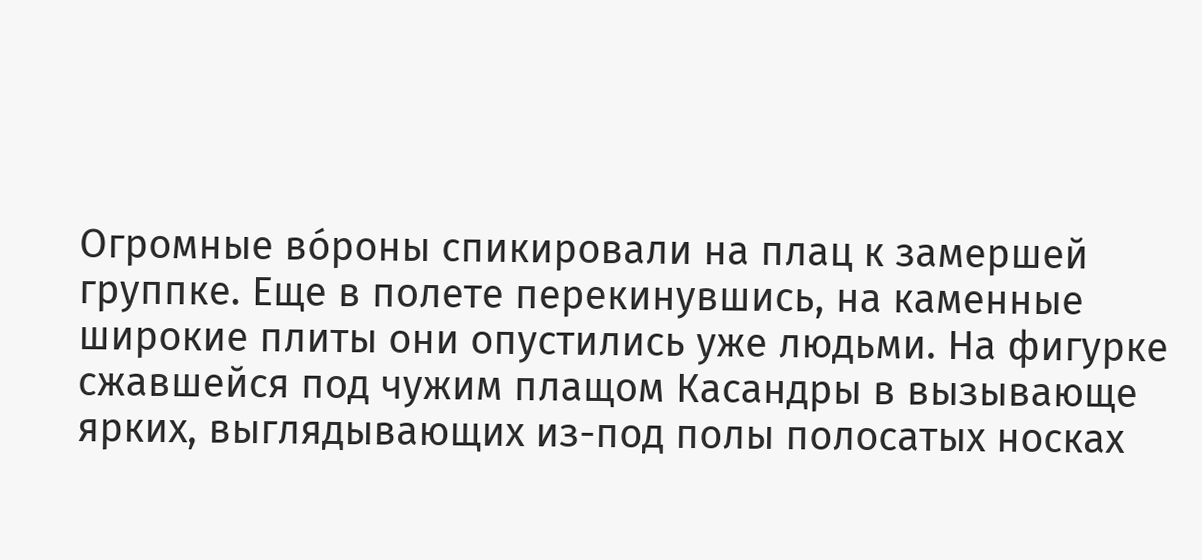Огромные во́роны спикировали на плац к замершей группке. Еще в полете перекинувшись, на каменные широкие плиты они опустились уже людьми. На фигурке сжавшейся под чужим плащом Касандры в вызывающе ярких, выглядывающих из-под полы полосатых носках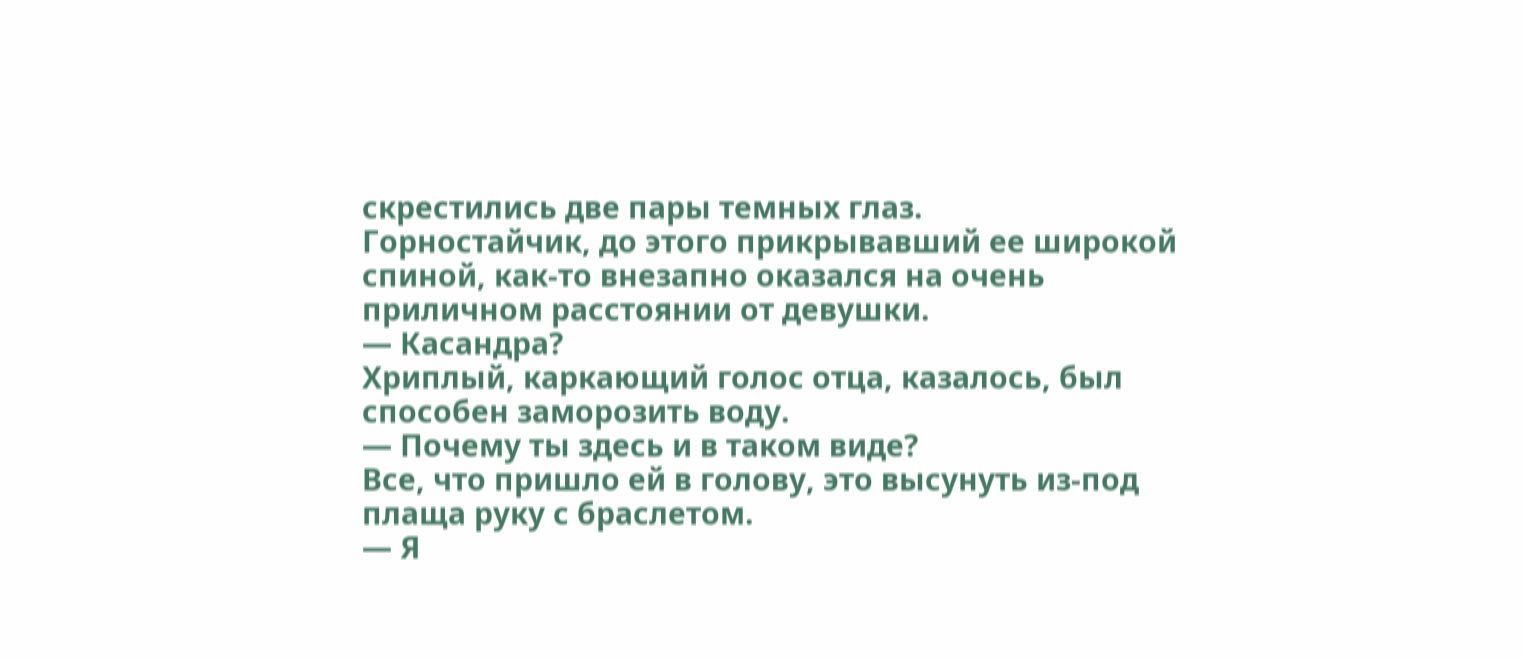скрестились две пары темных глаз.
Горностайчик, до этого прикрывавший ее широкой спиной, как-то внезапно оказался на очень приличном расстоянии от девушки.
— Касандра?
Хриплый, каркающий голос отца, казалось, был способен заморозить воду.
— Почему ты здесь и в таком виде?
Все, что пришло ей в голову, это высунуть из-под плаща руку с браслетом.
— Я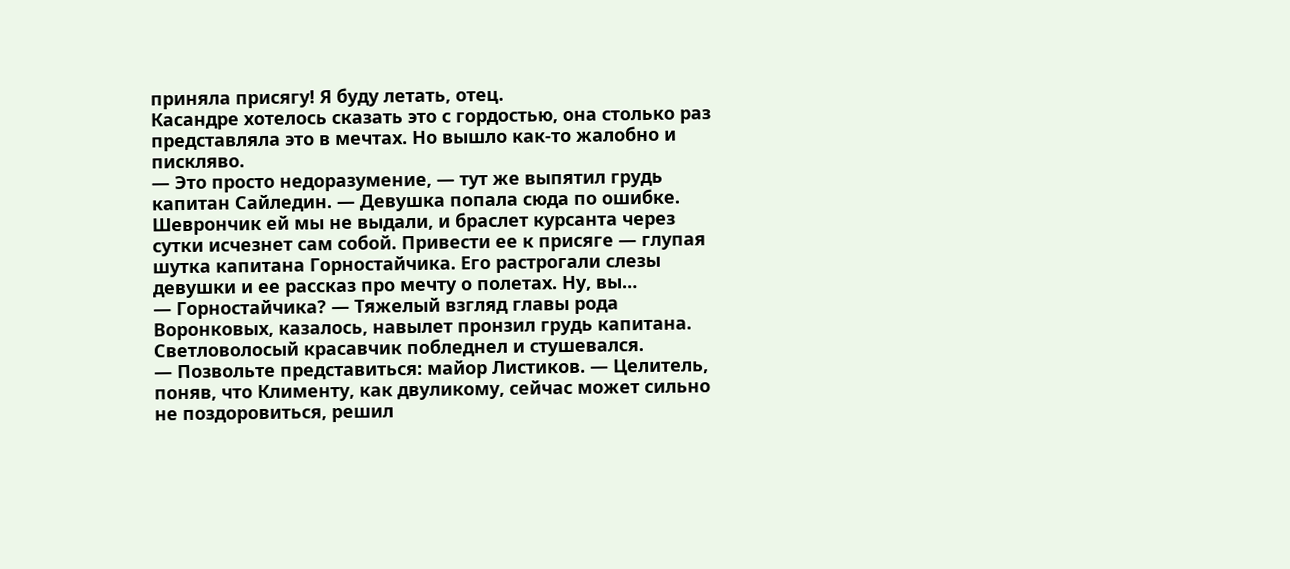приняла присягу! Я буду летать, отец.
Касандре хотелось сказать это с гордостью, она столько раз представляла это в мечтах. Но вышло как-то жалобно и пискляво.
— Это просто недоразумение, — тут же выпятил грудь капитан Сайледин. — Девушка попала сюда по ошибке. Шеврончик ей мы не выдали, и браслет курсанта через сутки исчезнет сам собой. Привести ее к присяге — глупая шутка капитана Горностайчика. Его растрогали слезы девушки и ее рассказ про мечту о полетах. Ну, вы…
— Горностайчика? — Тяжелый взгляд главы рода Воронковых, казалось, навылет пронзил грудь капитана. Светловолосый красавчик побледнел и стушевался.
— Позвольте представиться: майор Листиков. — Целитель, поняв, что Клименту, как двуликому, сейчас может сильно не поздоровиться, решил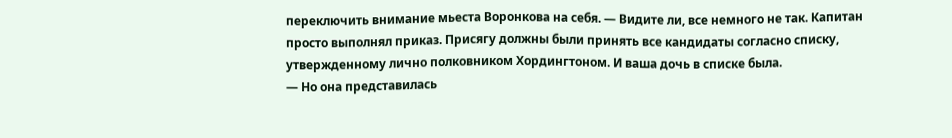переключить внимание мьеста Воронкова на себя. — Видите ли, все немного не так. Капитан просто выполнял приказ. Присягу должны были принять все кандидаты согласно списку, утвержденному лично полковником Хордингтоном. И ваша дочь в списке была.
— Но она представилась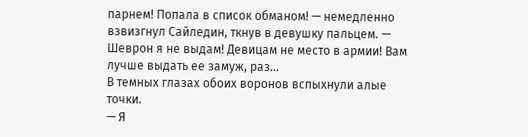парнем! Попала в список обманом! — немедленно взвизгнул Сайледин, ткнув в девушку пальцем. — Шеврон я не выдам! Девицам не место в армии! Вам лучше выдать ее замуж, раз…
В темных глазах обоих воронов вспыхнули алые точки.
— Я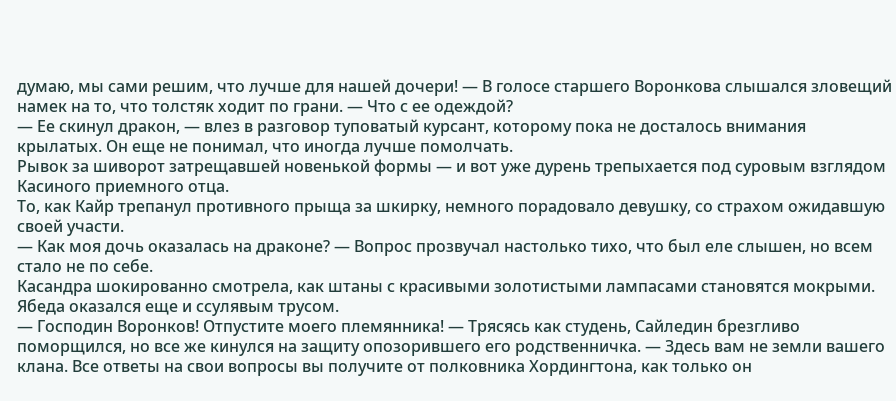думаю, мы сами решим, что лучше для нашей дочери! — В голосе старшего Воронкова слышался зловещий намек на то, что толстяк ходит по грани. — Что с ее одеждой?
— Ее скинул дракон, — влез в разговор туповатый курсант, которому пока не досталось внимания крылатых. Он еще не понимал, что иногда лучше помолчать.
Рывок за шиворот затрещавшей новенькой формы — и вот уже дурень трепыхается под суровым взглядом Касиного приемного отца.
То, как Кайр трепанул противного прыща за шкирку, немного порадовало девушку, со страхом ожидавшую своей участи.
— Как моя дочь оказалась на драконе? — Вопрос прозвучал настолько тихо, что был еле слышен, но всем стало не по себе.
Касандра шокированно смотрела, как штаны с красивыми золотистыми лампасами становятся мокрыми. Ябеда оказался еще и ссулявым трусом.
— Господин Воронков! Отпустите моего племянника! — Трясясь как студень, Сайледин брезгливо поморщился, но все же кинулся на защиту опозорившего его родственничка. — Здесь вам не земли вашего клана. Все ответы на свои вопросы вы получите от полковника Хордингтона, как только он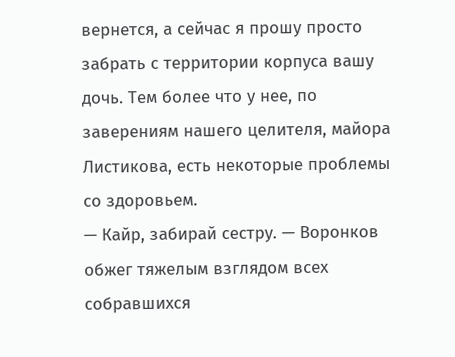вернется, а сейчас я прошу просто забрать с территории корпуса вашу дочь. Тем более что у нее, по заверениям нашего целителя, майора Листикова, есть некоторые проблемы со здоровьем.
— Кайр, забирай сестру. — Воронков обжег тяжелым взглядом всех собравшихся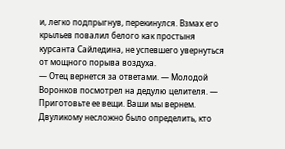и, легко подпрыгнув, перекинулся. Взмах его крыльев повалил белого как простыня курсанта Сайледина, не успевшего увернуться от мощного порыва воздуха.
— Отец вернется за ответами. — Молодой Воронков посмотрел на дедулю целителя. — Приготовьте ее вещи. Ваши мы вернем.
Двуликому несложно было определить, кто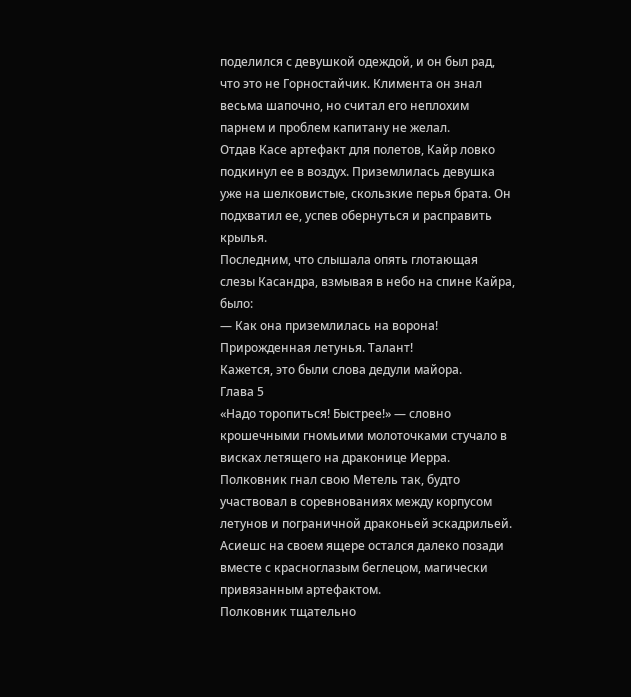поделился с девушкой одеждой, и он был рад, что это не Горностайчик. Климента он знал весьма шапочно, но считал его неплохим парнем и проблем капитану не желал.
Отдав Касе артефакт для полетов, Кайр ловко подкинул ее в воздух. Приземлилась девушка уже на шелковистые, скользкие перья брата. Он подхватил ее, успев обернуться и расправить крылья.
Последним, что слышала опять глотающая слезы Касандра, взмывая в небо на спине Кайра, было:
— Как она приземлилась на ворона! Прирожденная летунья. Талант!
Кажется, это были слова дедули майора.
Глава 5
«Надо торопиться! Быстрее!» — словно крошечными гномьими молоточками стучало в висках летящего на драконице Иерра.
Полковник гнал свою Метель так, будто участвовал в соревнованиях между корпусом летунов и пограничной драконьей эскадрильей. Асиешс на своем ящере остался далеко позади вместе с красноглазым беглецом, магически привязанным артефактом.
Полковник тщательно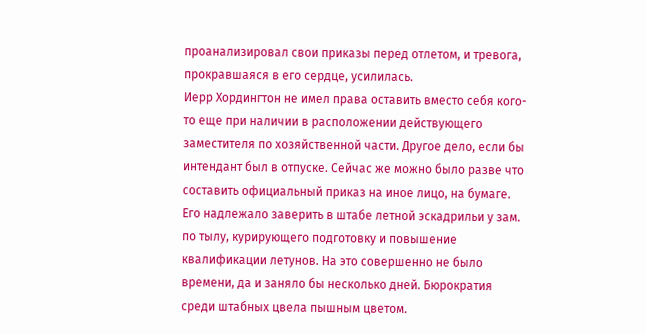проанализировал свои приказы перед отлетом, и тревога, прокравшаяся в его сердце, усилилась.
Иерр Хордингтон не имел права оставить вместо себя кого-то еще при наличии в расположении действующего заместителя по хозяйственной части. Другое дело, если бы интендант был в отпуске. Сейчас же можно было разве что составить официальный приказ на иное лицо, на бумаге. Его надлежало заверить в штабе летной эскадрильи у зам. по тылу, курирующего подготовку и повышение квалификации летунов. На это совершенно не было времени, да и заняло бы несколько дней. Бюрократия среди штабных цвела пышным цветом.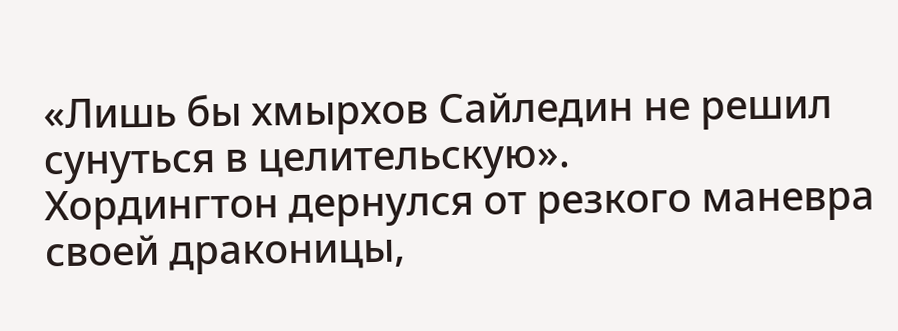«Лишь бы хмырхов Сайледин не решил сунуться в целительскую».
Хордингтон дернулся от резкого маневра своей драконицы,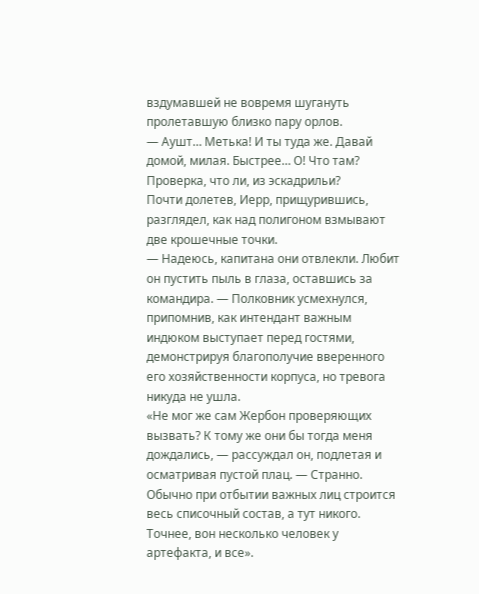вздумавшей не вовремя шугануть пролетавшую близко пару орлов.
— Аушт… Метька! И ты туда же. Давай домой, милая. Быстрее… О! Что там? Проверка, что ли, из эскадрильи?
Почти долетев, Иерр, прищурившись, разглядел, как над полигоном взмывают две крошечные точки.
— Надеюсь, капитана они отвлекли. Любит он пустить пыль в глаза, оставшись за командира. — Полковник усмехнулся, припомнив, как интендант важным индюком выступает перед гостями, демонстрируя благополучие вверенного его хозяйственности корпуса, но тревога никуда не ушла.
«Не мог же сам Жербон проверяющих вызвать? К тому же они бы тогда меня дождались, — рассуждал он, подлетая и осматривая пустой плац. — Странно. Обычно при отбытии важных лиц строится весь списочный состав, а тут никого. Точнее, вон несколько человек у артефакта, и все».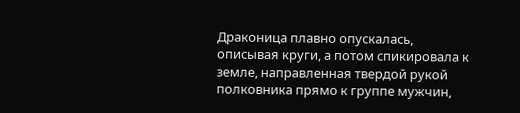Драконица плавно опускалась, описывая круги, а потом спикировала к земле, направленная твердой рукой полковника прямо к группе мужчин,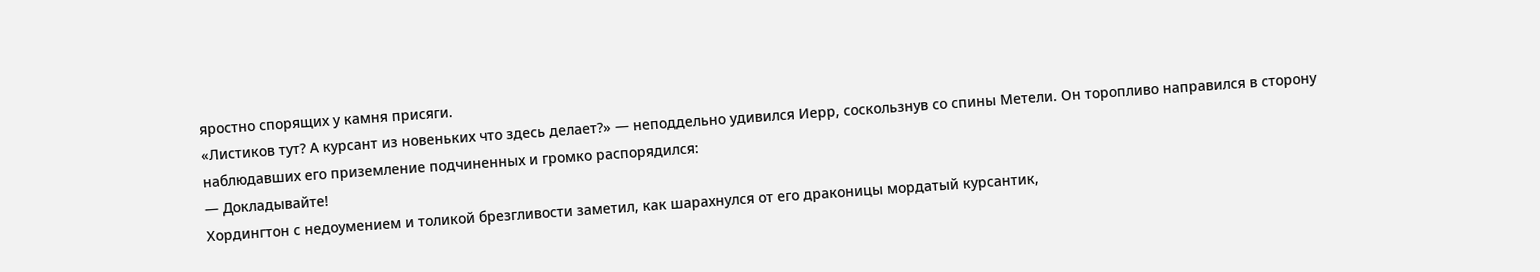яростно спорящих у камня присяги.
«Листиков тут? А курсант из новеньких что здесь делает?» — неподдельно удивился Иерр, соскользнув со спины Метели. Он торопливо направился в сторону наблюдавших его приземление подчиненных и громко распорядился:
— Докладывайте!
Хордингтон с недоумением и толикой брезгливости заметил, как шарахнулся от его драконицы мордатый курсантик,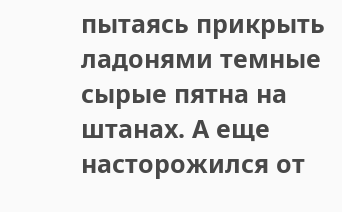пытаясь прикрыть ладонями темные сырые пятна на штанах. А еще насторожился от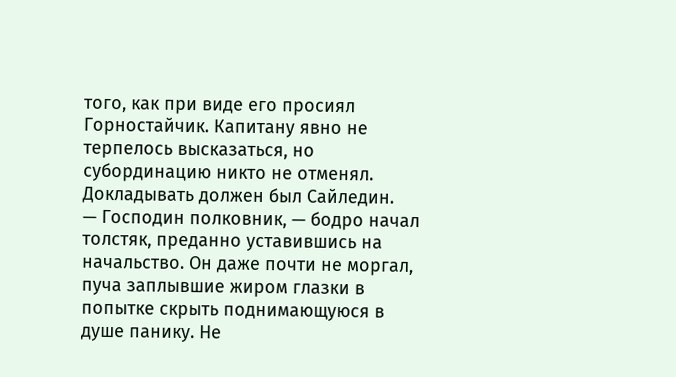того, как при виде его просиял Горностайчик. Капитану явно не терпелось высказаться, но субординацию никто не отменял. Докладывать должен был Сайледин.
— Господин полковник, — бодро начал толстяк, преданно уставившись на начальство. Он даже почти не моргал, пуча заплывшие жиром глазки в попытке скрыть поднимающуюся в душе панику. Не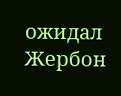ожидал Жербон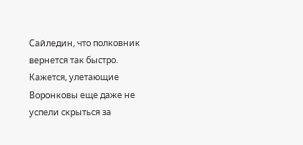Сайледин, что полковник вернется так быстро. Кажется, улетающие Воронковы еще даже не успели скрыться за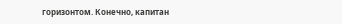горизонтом. Конечно, капитан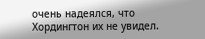очень надеялся, что Хордингтон их не увидел.